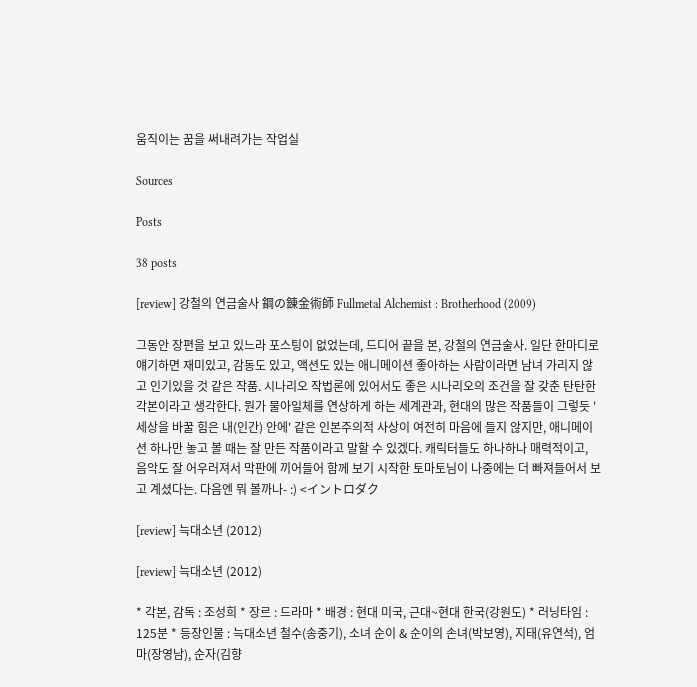움직이는 꿈을 써내려가는 작업실

Sources

Posts

38 posts

[review] 강철의 연금술사 鋼の錬金術師 Fullmetal Alchemist : Brotherhood (2009)

그동안 장편을 보고 있느라 포스팅이 없었는데, 드디어 끝을 본, 강철의 연금술사. 일단 한마디로 얘기하면 재미있고, 감동도 있고, 액션도 있는 애니메이션 좋아하는 사람이라면 남녀 가리지 않고 인기있을 것 같은 작품. 시나리오 작법론에 있어서도 좋은 시나리오의 조건을 잘 갖춘 탄탄한 각본이라고 생각한다. 뭔가 물아일체를 연상하게 하는 세계관과, 현대의 많은 작품들이 그렇듯 '세상을 바꿀 힘은 내(인간) 안에' 같은 인본주의적 사상이 여전히 마음에 들지 않지만, 애니메이션 하나만 놓고 볼 때는 잘 만든 작품이라고 말할 수 있겠다. 캐릭터들도 하나하나 매력적이고, 음악도 잘 어우러져서 막판에 끼어들어 함께 보기 시작한 토마토님이 나중에는 더 빠져들어서 보고 계셨다는. 다음엔 뭐 볼까나- :) <イントロダク

[review] 늑대소년 (2012)

[review] 늑대소년 (2012)

* 각본, 감독 : 조성희 * 장르 : 드라마 * 배경 : 현대 미국, 근대~현대 한국(강원도) * 러닝타임 : 125분 * 등장인물 : 늑대소년 철수(송중기), 소녀 순이 & 순이의 손녀(박보영), 지태(유연석), 엄마(장영남), 순자(김향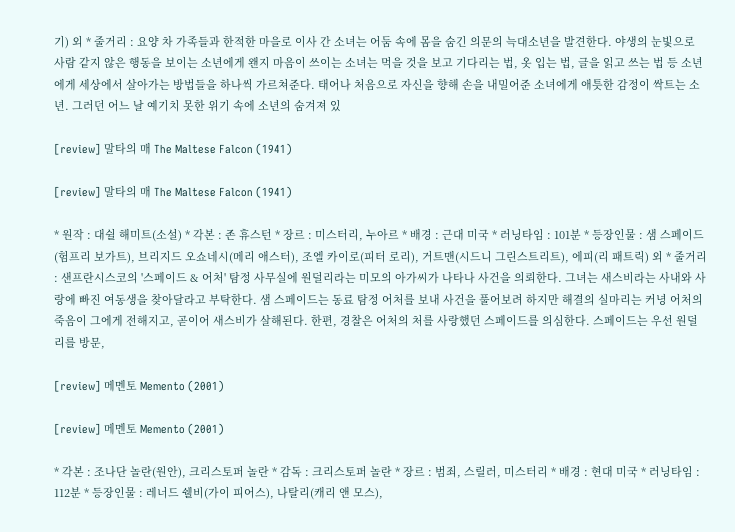기) 외 * 줄거리 : 요양 차 가족들과 한적한 마을로 이사 간 소녀는 어둠 속에 몸을 숨긴 의문의 늑대소년을 발견한다. 야생의 눈빛으로 사람 같지 않은 행동을 보이는 소년에게 왠지 마음이 쓰이는 소녀는 먹을 것을 보고 기다리는 법, 옷 입는 법, 글을 읽고 쓰는 법 등 소년에게 세상에서 살아가는 방법들을 하나씩 가르쳐준다. 태어나 처음으로 자신을 향해 손을 내밀어준 소녀에게 애틋한 감정이 싹트는 소년. 그러던 어느 날 예기치 못한 위기 속에 소년의 숨겨져 있

[review] 말타의 매 The Maltese Falcon (1941)

[review] 말타의 매 The Maltese Falcon (1941)

* 원작 : 대쉴 해미트(소설) * 각본 : 존 휴스턴 * 장르 : 미스터리, 누아르 * 배경 : 근대 미국 * 러닝타임 : 101분 * 등장인물 : 샘 스페이드(험프리 보가트), 브리지드 오쇼네시(메리 애스터), 조엘 카이로(피터 로리), 거트맨(시드니 그린스트리트), 에피(리 패트릭) 외 * 줄거리 : 샌프란시스코의 '스페이드 & 어처' 탐정 사무실에 원덜리라는 미모의 아가씨가 나타나 사건을 의뢰한다. 그녀는 새스비라는 사내와 사랑에 빠진 여동생을 찾아달라고 부탁한다. 샘 스페이드는 동료 탐정 어처를 보내 사건을 풀어보려 하지만 해결의 실마리는 커녕 어처의 죽음이 그에게 전해지고, 곧이어 새스비가 살해된다. 한편, 경찰은 어처의 처를 사랑했던 스페이드를 의심한다. 스페이드는 우선 원덜리를 방문,

[review] 메멘토 Memento (2001)

[review] 메멘토 Memento (2001)

* 각본 : 조나단 놀란(원안), 크리스토퍼 놀란 * 감독 : 크리스토퍼 놀란 * 장르 : 범죄, 스릴러, 미스터리 * 배경 : 현대 미국 * 러닝타임 : 112분 * 등장인물 : 레너드 쉘비(가이 피어스), 나탈리(캐리 앤 모스),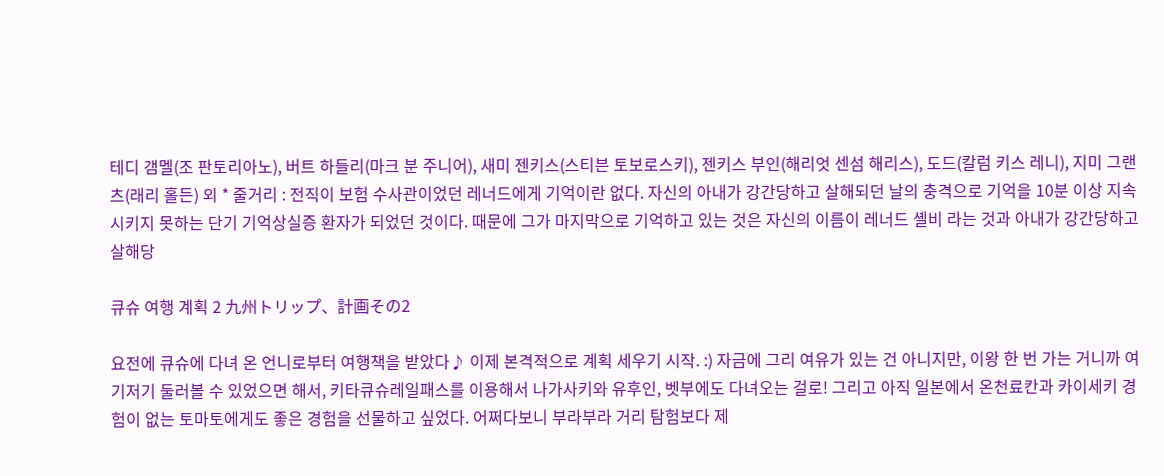테디 갬멜(조 판토리아노), 버트 하들리(마크 분 주니어), 새미 젠키스(스티븐 토보로스키), 젠키스 부인(해리엇 센섬 해리스), 도드(칼럼 키스 레니), 지미 그랜츠(래리 홀든) 외 * 줄거리 : 전직이 보험 수사관이었던 레너드에게 기억이란 없다. 자신의 아내가 강간당하고 살해되던 날의 충격으로 기억을 10분 이상 지속시키지 못하는 단기 기억상실증 환자가 되었던 것이다. 때문에 그가 마지막으로 기억하고 있는 것은 자신의 이름이 레너드 셸비 라는 것과 아내가 강간당하고 살해당

큐슈 여행 계획 2 九州トリップ、計画その2

요전에 큐슈에 다녀 온 언니로부터 여행책을 받았다♪ 이제 본격적으로 계획 세우기 시작. :) 자금에 그리 여유가 있는 건 아니지만, 이왕 한 번 가는 거니까 여기저기 둘러볼 수 있었으면 해서, 키타큐슈레일패스를 이용해서 나가사키와 유후인, 벳부에도 다녀오는 걸로! 그리고 아직 일본에서 온천료칸과 카이세키 경험이 없는 토마토에게도 좋은 경험을 선물하고 싶었다. 어쩌다보니 부라부라 거리 탐험보다 제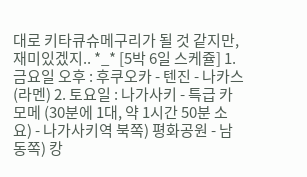대로 키타큐슈메구리가 될 것 같지만, 재미있겠지.. *_* [5박 6일 스케쥴] 1. 금요일 오후 : 후쿠오카 - 텐진 - 나카스(라멘) 2. 토요일 : 나가사키 - 특급 카모메 (30분에 1대, 약 1시간 50분 소요) - 나가사키역 북쪽) 평화공원 - 남동쪽) 캉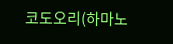코도오리(하마노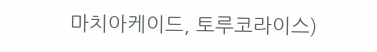마치아케이드, 토루코라이스)